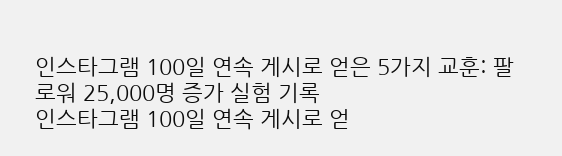인스타그램 100일 연속 게시로 얻은 5가지 교훈: 팔로워 25,000명 증가 실험 기록
인스타그램 100일 연속 게시로 얻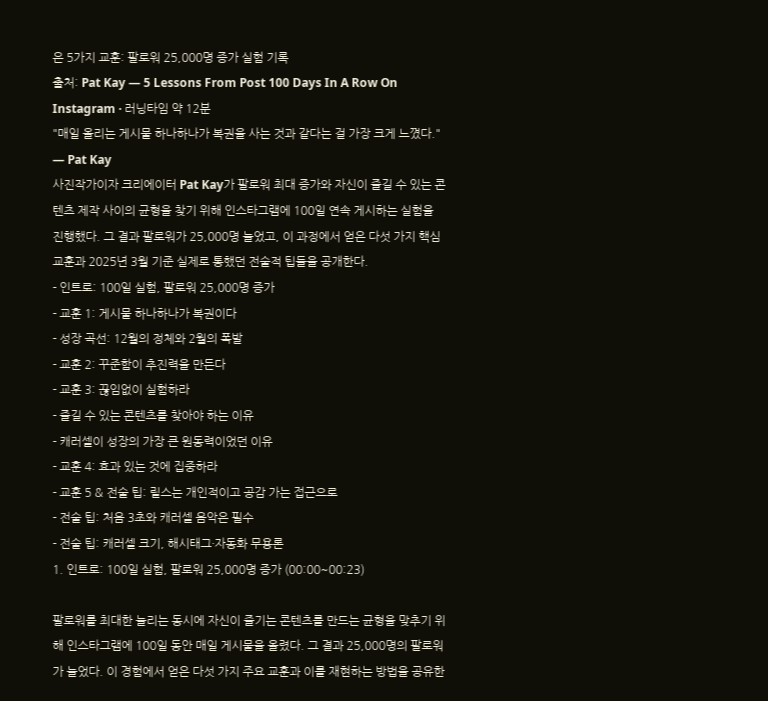은 5가지 교훈: 팔로워 25,000명 증가 실험 기록
출처: Pat Kay — 5 Lessons From Post 100 Days In A Row On Instagram · 러닝타임 약 12분
"매일 올리는 게시물 하나하나가 복권을 사는 것과 같다는 걸 가장 크게 느꼈다." — Pat Kay
사진작가이자 크리에이터 Pat Kay가 팔로워 최대 증가와 자신이 즐길 수 있는 콘텐츠 제작 사이의 균형을 찾기 위해 인스타그램에 100일 연속 게시하는 실험을 진행했다. 그 결과 팔로워가 25,000명 늘었고, 이 과정에서 얻은 다섯 가지 핵심 교훈과 2025년 3월 기준 실제로 통했던 전술적 팁들을 공개한다.
- 인트로: 100일 실험, 팔로워 25,000명 증가
- 교훈 1: 게시물 하나하나가 복권이다
- 성장 곡선: 12월의 정체와 2월의 폭발
- 교훈 2: 꾸준함이 추진력을 만든다
- 교훈 3: 끊임없이 실험하라
- 즐길 수 있는 콘텐츠를 찾아야 하는 이유
- 캐러셀이 성장의 가장 큰 원동력이었던 이유
- 교훈 4: 효과 있는 것에 집중하라
- 교훈 5 & 전술 팁: 릴스는 개인적이고 공감 가는 접근으로
- 전술 팁: 처음 3초와 캐러셀 음악은 필수
- 전술 팁: 캐러셀 크기, 해시태그·자동화 무용론
1. 인트로: 100일 실험, 팔로워 25,000명 증가 (00:00~00:23)

팔로워를 최대한 늘리는 동시에 자신이 즐기는 콘텐츠를 만드는 균형을 맞추기 위해 인스타그램에 100일 동안 매일 게시물을 올렸다. 그 결과 25,000명의 팔로워가 늘었다. 이 경험에서 얻은 다섯 가지 주요 교훈과 이를 재현하는 방법을 공유한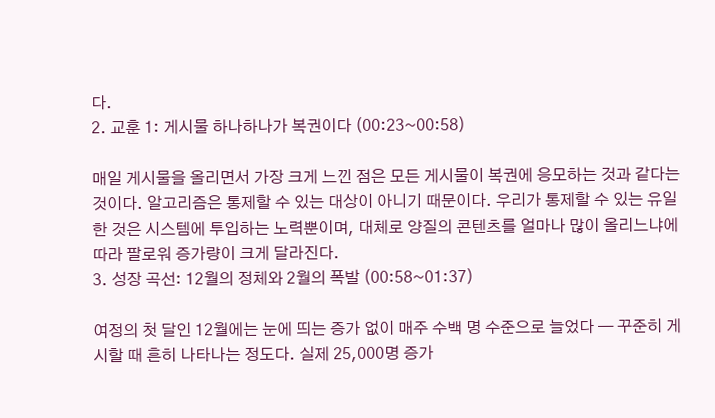다.
2. 교훈 1: 게시물 하나하나가 복권이다 (00:23~00:58)

매일 게시물을 올리면서 가장 크게 느낀 점은 모든 게시물이 복권에 응모하는 것과 같다는 것이다. 알고리즘은 통제할 수 있는 대상이 아니기 때문이다. 우리가 통제할 수 있는 유일한 것은 시스템에 투입하는 노력뿐이며, 대체로 양질의 콘텐츠를 얼마나 많이 올리느냐에 따라 팔로워 증가량이 크게 달라진다.
3. 성장 곡선: 12월의 정체와 2월의 폭발 (00:58~01:37)

여정의 첫 달인 12월에는 눈에 띄는 증가 없이 매주 수백 명 수준으로 늘었다 — 꾸준히 게시할 때 흔히 나타나는 정도다. 실제 25,000명 증가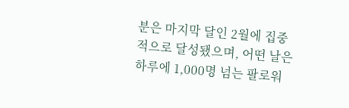분은 마지막 달인 2월에 집중적으로 달성됐으며, 어떤 날은 하루에 1,000명 넘는 팔로워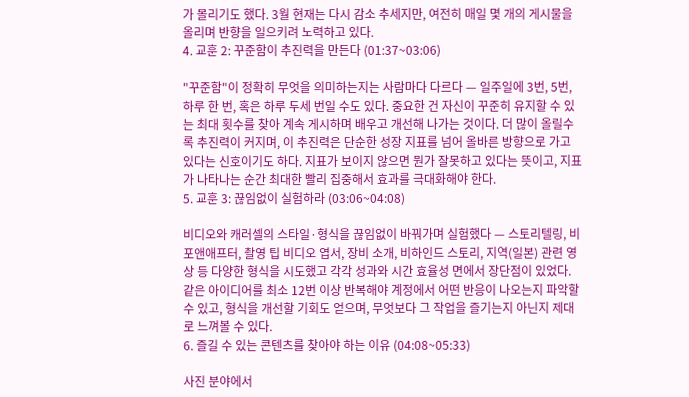가 몰리기도 했다. 3월 현재는 다시 감소 추세지만, 여전히 매일 몇 개의 게시물을 올리며 반향을 일으키려 노력하고 있다.
4. 교훈 2: 꾸준함이 추진력을 만든다 (01:37~03:06)

"꾸준함"이 정확히 무엇을 의미하는지는 사람마다 다르다 — 일주일에 3번, 5번, 하루 한 번, 혹은 하루 두세 번일 수도 있다. 중요한 건 자신이 꾸준히 유지할 수 있는 최대 횟수를 찾아 계속 게시하며 배우고 개선해 나가는 것이다. 더 많이 올릴수록 추진력이 커지며, 이 추진력은 단순한 성장 지표를 넘어 올바른 방향으로 가고 있다는 신호이기도 하다. 지표가 보이지 않으면 뭔가 잘못하고 있다는 뜻이고, 지표가 나타나는 순간 최대한 빨리 집중해서 효과를 극대화해야 한다.
5. 교훈 3: 끊임없이 실험하라 (03:06~04:08)

비디오와 캐러셀의 스타일·형식을 끊임없이 바꿔가며 실험했다 — 스토리텔링, 비포앤애프터, 촬영 팁 비디오 엽서, 장비 소개, 비하인드 스토리, 지역(일본) 관련 영상 등 다양한 형식을 시도했고 각각 성과와 시간 효율성 면에서 장단점이 있었다. 같은 아이디어를 최소 12번 이상 반복해야 계정에서 어떤 반응이 나오는지 파악할 수 있고, 형식을 개선할 기회도 얻으며, 무엇보다 그 작업을 즐기는지 아닌지 제대로 느껴볼 수 있다.
6. 즐길 수 있는 콘텐츠를 찾아야 하는 이유 (04:08~05:33)

사진 분야에서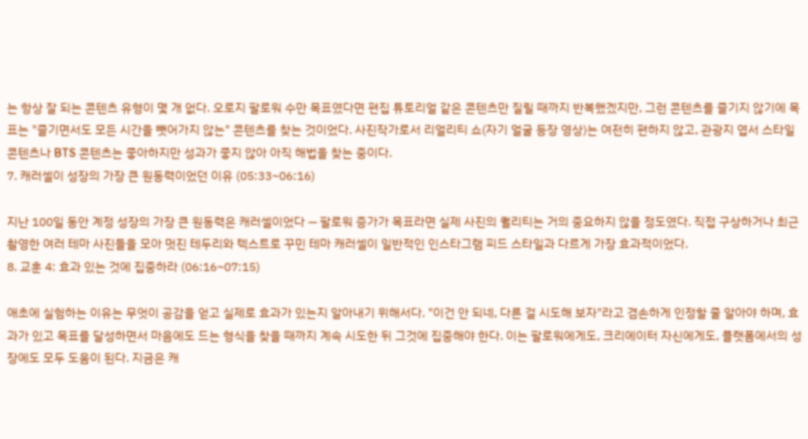는 항상 잘 되는 콘텐츠 유형이 몇 개 없다. 오로지 팔로워 수만 목표였다면 편집 튜토리얼 같은 콘텐츠만 질릴 때까지 반복했겠지만, 그런 콘텐츠를 즐기지 않기에 목표는 "즐기면서도 모든 시간을 뺏어가지 않는" 콘텐츠를 찾는 것이었다. 사진작가로서 리얼리티 쇼(자기 얼굴 등장 영상)는 여전히 편하지 않고, 관광지 엽서 스타일 콘텐츠나 BTS 콘텐츠는 좋아하지만 성과가 좋지 않아 아직 해법을 찾는 중이다.
7. 캐러셀이 성장의 가장 큰 원동력이었던 이유 (05:33~06:16)

지난 100일 동안 계정 성장의 가장 큰 원동력은 캐러셀이었다 — 팔로워 증가가 목표라면 실제 사진의 퀄리티는 거의 중요하지 않을 정도였다. 직접 구상하거나 최근 촬영한 여러 테마 사진들을 모아 멋진 테두리와 텍스트로 꾸민 테마 캐러셀이 일반적인 인스타그램 피드 스타일과 다르게 가장 효과적이었다.
8. 교훈 4: 효과 있는 것에 집중하라 (06:16~07:15)

애초에 실험하는 이유는 무엇이 공감을 얻고 실제로 효과가 있는지 알아내기 위해서다. "이건 안 되네, 다른 걸 시도해 보자"라고 겸손하게 인정할 줄 알아야 하며, 효과가 있고 목표를 달성하면서 마음에도 드는 형식을 찾을 때까지 계속 시도한 뒤 그것에 집중해야 한다. 이는 팔로워에게도, 크리에이터 자신에게도, 플랫폼에서의 성장에도 모두 도움이 된다. 지금은 캐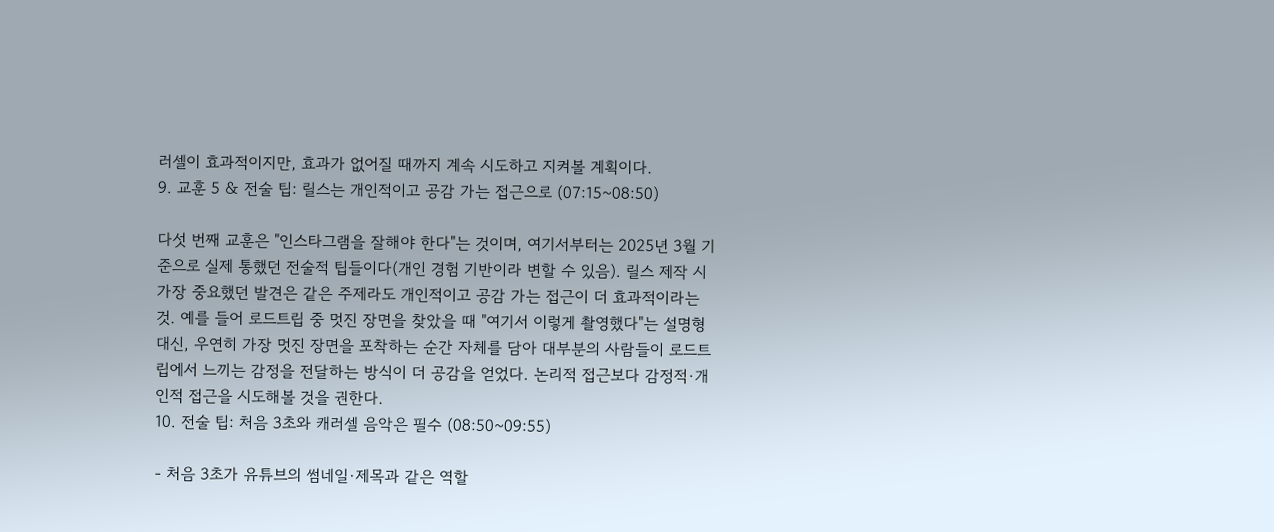러셀이 효과적이지만, 효과가 없어질 때까지 계속 시도하고 지켜볼 계획이다.
9. 교훈 5 & 전술 팁: 릴스는 개인적이고 공감 가는 접근으로 (07:15~08:50)

다섯 번째 교훈은 "인스타그램을 잘해야 한다"는 것이며, 여기서부터는 2025년 3월 기준으로 실제 통했던 전술적 팁들이다(개인 경험 기반이라 변할 수 있음). 릴스 제작 시 가장 중요했던 발견은 같은 주제라도 개인적이고 공감 가는 접근이 더 효과적이라는 것. 예를 들어 로드트립 중 멋진 장면을 찾았을 때 "여기서 이렇게 촬영했다"는 설명형 대신, 우연히 가장 멋진 장면을 포착하는 순간 자체를 담아 대부분의 사람들이 로드트립에서 느끼는 감정을 전달하는 방식이 더 공감을 얻었다. 논리적 접근보다 감정적·개인적 접근을 시도해볼 것을 권한다.
10. 전술 팁: 처음 3초와 캐러셀 음악은 필수 (08:50~09:55)

- 처음 3초가 유튜브의 썸네일·제목과 같은 역할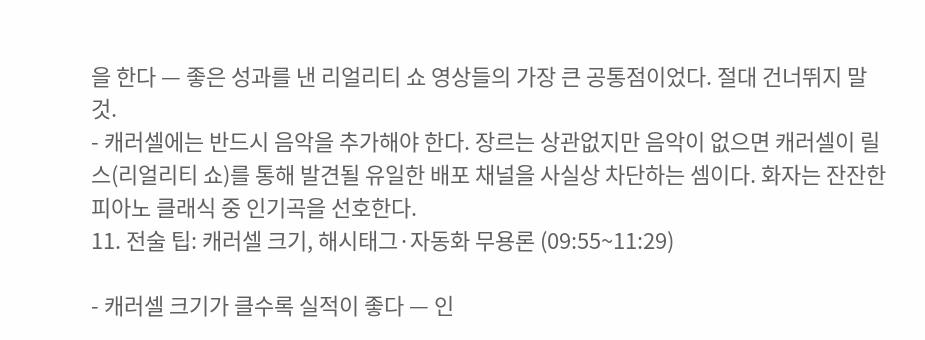을 한다 — 좋은 성과를 낸 리얼리티 쇼 영상들의 가장 큰 공통점이었다. 절대 건너뛰지 말 것.
- 캐러셀에는 반드시 음악을 추가해야 한다. 장르는 상관없지만 음악이 없으면 캐러셀이 릴스(리얼리티 쇼)를 통해 발견될 유일한 배포 채널을 사실상 차단하는 셈이다. 화자는 잔잔한 피아노 클래식 중 인기곡을 선호한다.
11. 전술 팁: 캐러셀 크기, 해시태그·자동화 무용론 (09:55~11:29)

- 캐러셀 크기가 클수록 실적이 좋다 — 인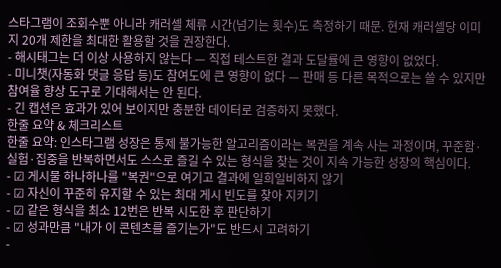스타그램이 조회수뿐 아니라 캐러셀 체류 시간(넘기는 횟수)도 측정하기 때문. 현재 캐러셀당 이미지 20개 제한을 최대한 활용할 것을 권장한다.
- 해시태그는 더 이상 사용하지 않는다 — 직접 테스트한 결과 도달률에 큰 영향이 없었다.
- 미니챗(자동화 댓글 응답 등)도 참여도에 큰 영향이 없다 — 판매 등 다른 목적으로는 쓸 수 있지만 참여율 향상 도구로 기대해서는 안 된다.
- 긴 캡션은 효과가 있어 보이지만 충분한 데이터로 검증하지 못했다.
한줄 요약 & 체크리스트
한줄 요약: 인스타그램 성장은 통제 불가능한 알고리즘이라는 복권을 계속 사는 과정이며, 꾸준함·실험·집중을 반복하면서도 스스로 즐길 수 있는 형식을 찾는 것이 지속 가능한 성장의 핵심이다.
- ☑ 게시물 하나하나를 "복권"으로 여기고 결과에 일희일비하지 않기
- ☑ 자신이 꾸준히 유지할 수 있는 최대 게시 빈도를 찾아 지키기
- ☑ 같은 형식을 최소 12번은 반복 시도한 후 판단하기
- ☑ 성과만큼 "내가 이 콘텐츠를 즐기는가"도 반드시 고려하기
-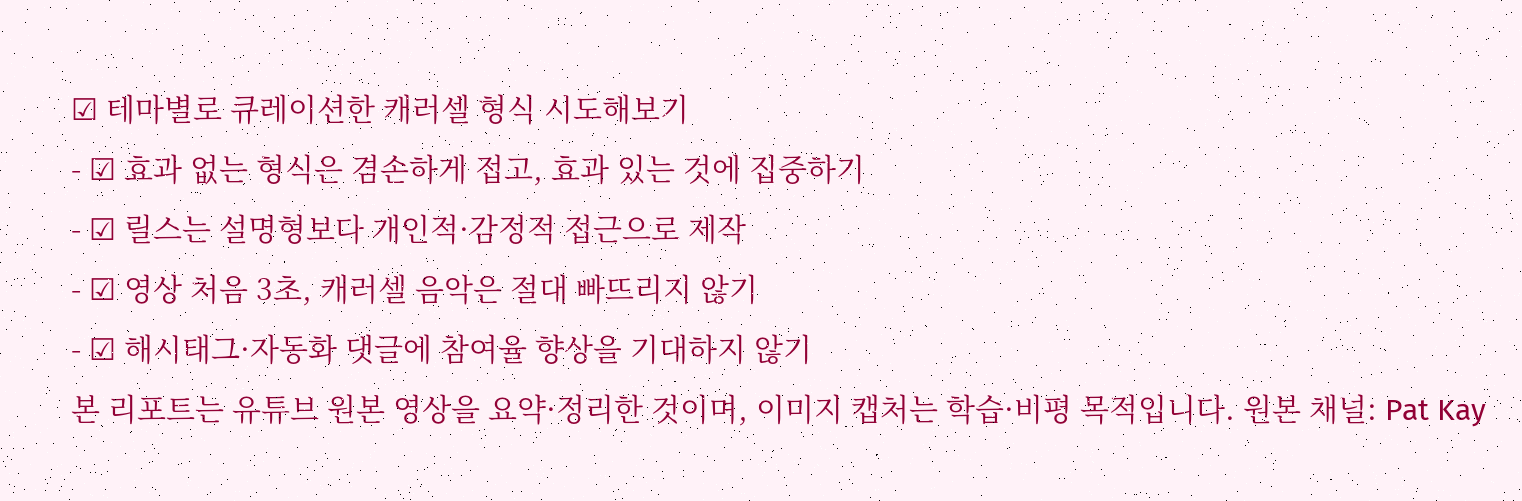☑ 테마별로 큐레이션한 캐러셀 형식 시도해보기
- ☑ 효과 없는 형식은 겸손하게 접고, 효과 있는 것에 집중하기
- ☑ 릴스는 설명형보다 개인적·감정적 접근으로 제작
- ☑ 영상 처음 3초, 캐러셀 음악은 절대 빠뜨리지 않기
- ☑ 해시태그·자동화 댓글에 참여율 향상을 기대하지 않기
본 리포트는 유튜브 원본 영상을 요약·정리한 것이며, 이미지 캡처는 학습·비평 목적입니다. 원본 채널: Pat Kay